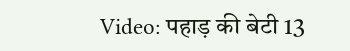Video: पहाड़ की बेटी 13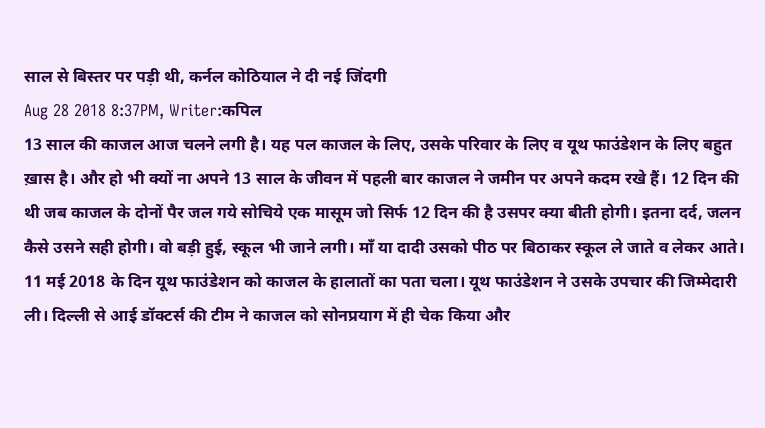साल से बिस्तर पर पड़ी थी, कर्नल कोठियाल ने दी नई जिंदगी
Aug 28 2018 8:37PM, Writer:कपिल
13 साल की काजल आज चलने लगी है। यह पल काजल के लिए, उसके परिवार के लिए व यूथ फाउंडेशन के लिए बहुत ख़ास है। और हो भी क्यों ना अपने 13 साल के जीवन में पहली बार काजल ने जमीन पर अपने कदम रखे हैं। 12 दिन की थी जब काजल के दोनों पैर जल गये सोचिये एक मासूम जो सिर्फ 12 दिन की है उसपर क्या बीती होगी। इतना दर्द, जलन कैसे उसने सही होगी। वो बड़ी हुई, स्कूल भी जाने लगी। माँ या दादी उसको पीठ पर बिठाकर स्कूल ले जाते व लेकर आते। 11 मई 2018 के दिन यूथ फाउंडेशन को काजल के हालातों का पता चला। यूथ फाउंडेशन ने उसके उपचार की जिम्मेदारी ली। दिल्ली से आई डॉक्टर्स की टीम ने काजल को सोनप्रयाग में ही चेक किया और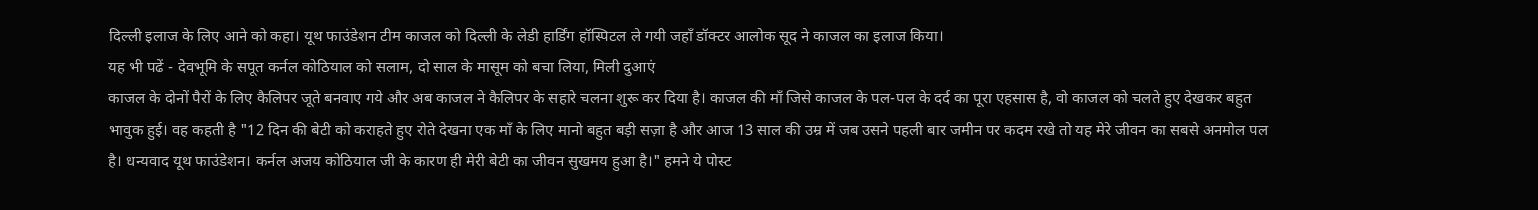दिल्ली इलाज के लिए आने को कहा। यूथ फाउंडेशन टीम काजल को दिल्ली के लेडी हार्डिंग हॉस्पिटल ले गयी जहाँ डॉक्टर आलोक सूद ने काजल का इलाज किया।
यह भी पढें - देवभूमि के सपूत कर्नल कोठियाल को सलाम, दो साल के मासूम को बचा लिया, मिली दुआएं
काजल के दोनों पैरों के लिए कैलिपर जूते बनवाए गये और अब काजल ने कैलिपर के सहारे चलना शुरू कर दिया है। काजल की माँ जिसे काजल के पल-पल के दर्द का पूरा एहसास है, वो काजल को चलते हुए देखकर बहुत भावुक हुई। वह कहती है "12 दिन की बेटी को कराहते हुए रोते देखना एक माँ के लिए मानो बहुत बड़ी सज़ा है और आज 13 साल की उम्र में जब उसने पहली बार जमीन पर कदम रखे तो यह मेरे जीवन का सबसे अनमोल पल है। धन्यवाद यूथ फाउंडेशन। कर्नल अजय कोठियाल जी के कारण ही मेरी बेटी का जीवन सुखमय हुआ है।" हमने ये पोस्ट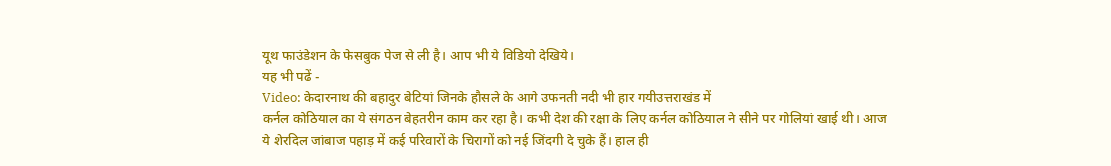यूथ फाउंडेशन के फेसबुक पेज से ली है। आप भी ये विडियो देखिये।
यह भी पढें -
Video: केदारनाथ की बहादुर बेटियां जिनके हौसले के आगे उफनती नदी भी हार गयीउत्तराखंड में
कर्नल कोठियाल का ये संगठन बेहतरीन काम कर रहा है। कभी देश की रक्षा के लिए कर्नल कोठियाल ने सीने पर गोलियां खाई थी। आज ये शेरदिल जांबाज पहाड़ में कई परिवारों के चिरागों को नई जिंदगी दे चुके हैं। हाल ही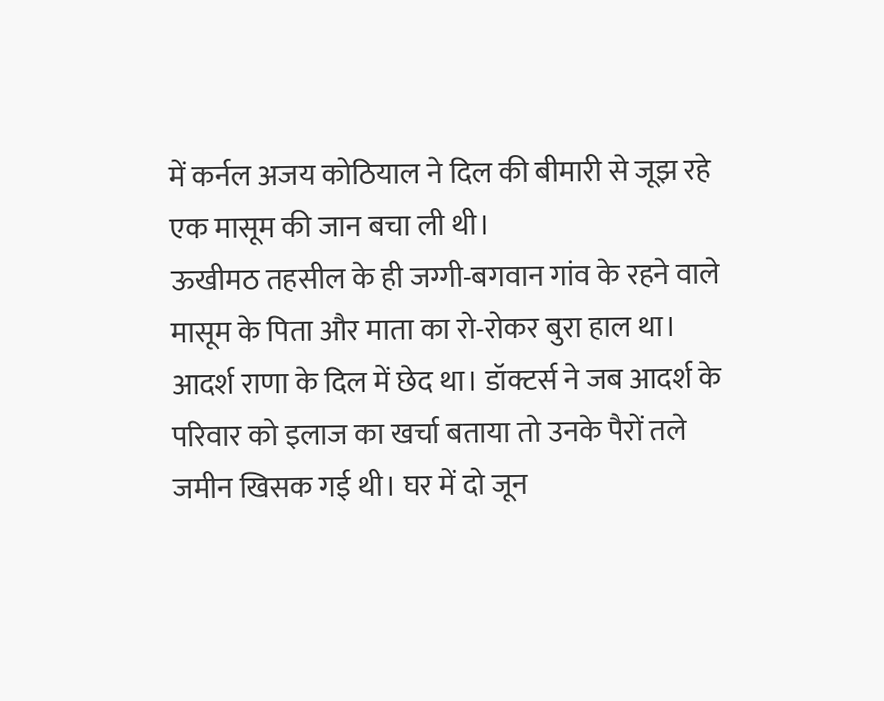में कर्नल अजय कोठियाल ने दिल की बीमारी से जूझ रहे एक मासूम की जान बचा ली थी।
ऊखीमठ तहसील के ही जग्गी-बगवान गांव के रहने वाले मासूम के पिता और माता का रो-रोकर बुरा हाल था। आदर्श राणा के दिल में छेद था। डॉक्टर्स ने जब आदर्श के परिवार को इलाज का खर्चा बताया तो उनके पैरों तले जमीन खिसक गई थी। घर में दो जून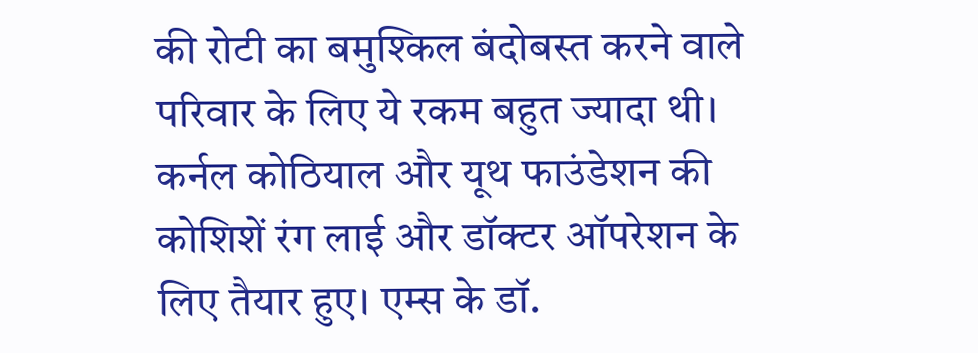की रोटी का बमुश्किल बंदोबस्त करने वाले परिवार के लिए ये रकम बहुत ज्यादा थी। कर्नल कोठियाल और यूथ फाउंडेशन की कोशिशें रंग लाई और डॉक्टर ऑपरेशन के लिए तैयार हुए। एम्स के डॉ.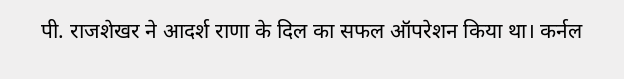पी. राजशेखर ने आदर्श राणा के दिल का सफल ऑपरेशन किया था। कर्नल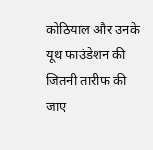कोठियाल और उनके यूथ फाउंडेशन की जितनी तारीफ की जाए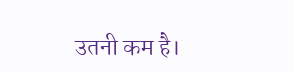उतनी कम है।